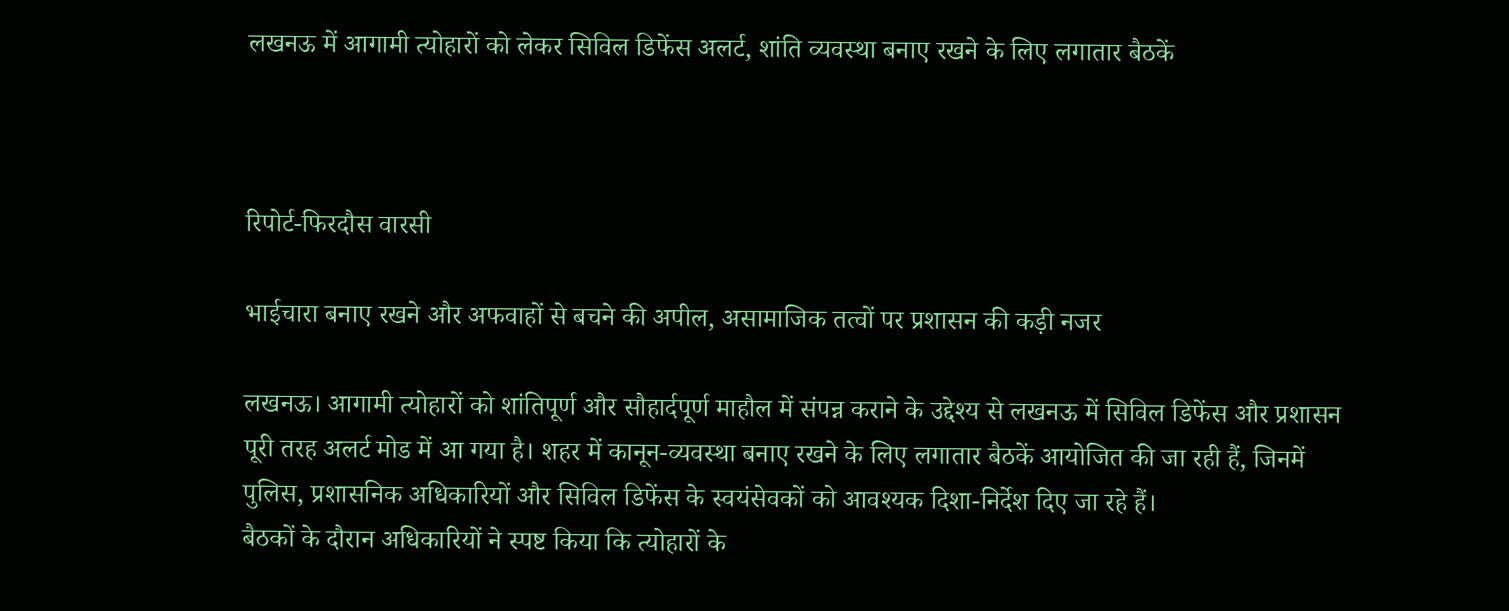लखनऊ में आगामी त्योहारों को लेकर सिविल डिफेंस अलर्ट, शांति व्यवस्था बनाए रखने के लिए लगातार बैठकें



रिपोर्ट-फिरदौस वारसी

भाईचारा बनाए रखने और अफवाहों से बचने की अपील, असामाजिक तत्वों पर प्रशासन की कड़ी नजर

लखनऊ। आगामी त्योहारों को शांतिपूर्ण और सौहार्दपूर्ण माहौल में संपन्न कराने के उद्देश्य से लखनऊ में सिविल डिफेंस और प्रशासन पूरी तरह अलर्ट मोड में आ गया है। शहर में कानून-व्यवस्था बनाए रखने के लिए लगातार बैठकें आयोजित की जा रही हैं, जिनमें पुलिस, प्रशासनिक अधिकारियों और सिविल डिफेंस के स्वयंसेवकों को आवश्यक दिशा-निर्देश दिए जा रहे हैं।
बैठकों के दौरान अधिकारियों ने स्पष्ट किया कि त्योहारों के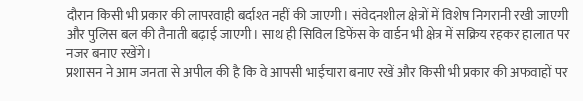दौरान किसी भी प्रकार की लापरवाही बर्दाश्त नहीं की जाएगी। संवेदनशील क्षेत्रों में विशेष निगरानी रखी जाएगी और पुलिस बल की तैनाती बढ़ाई जाएगी। साथ ही सिविल डिफेंस के वार्डन भी क्षेत्र में सक्रिय रहकर हालात पर नजर बनाए रखेंगे।
प्रशासन ने आम जनता से अपील की है कि वे आपसी भाईचारा बनाए रखें और किसी भी प्रकार की अफवाहों पर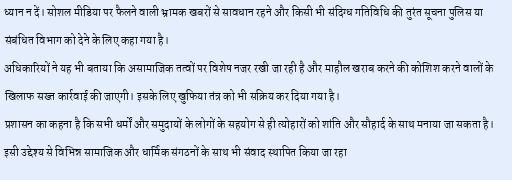ध्यान न दें। सोशल मीडिया पर फैलने वाली भ्रामक खबरों से सावधान रहने और किसी भी संदिग्ध गतिविधि की तुरंत सूचना पुलिस या संबंधित विभाग को देने के लिए कहा गया है।
अधिकारियों ने यह भी बताया कि असामाजिक तत्वों पर विशेष नजर रखी जा रही है और माहौल खराब करने की कोशिश करने वालों के खिलाफ सख्त कार्रवाई की जाएगी। इसके लिए खुफिया तंत्र को भी सक्रिय कर दिया गया है।
प्रशासन का कहना है कि सभी धर्मों और समुदायों के लोगों के सहयोग से ही त्योहारों को शांति और सौहार्द के साथ मनाया जा सकता है। इसी उद्देश्य से विभिन्न सामाजिक और धार्मिक संगठनों के साथ भी संवाद स्थापित किया जा रहा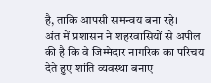है, ताकि आपसी समन्वय बना रहे।
अंत में प्रशासन ने शहरवासियों से अपील की है कि वे जिम्मेदार नागरिक का परिचय देते हुए शांति व्यवस्था बनाए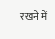रखने में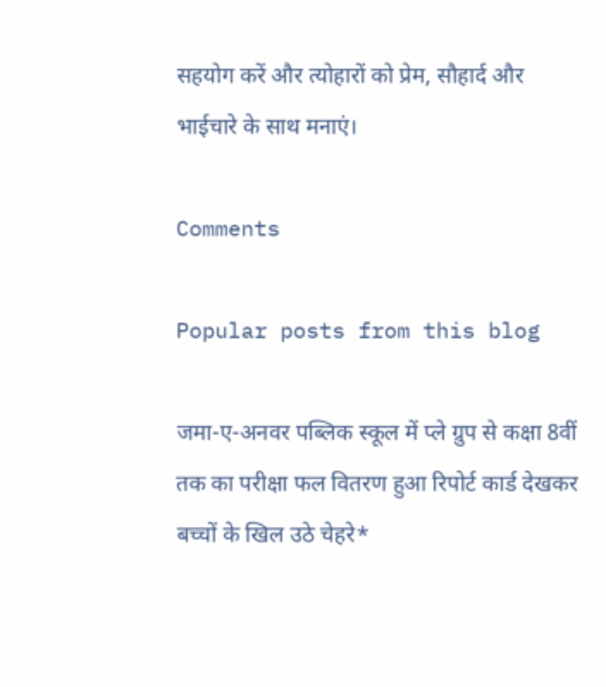सहयोग करें और त्योहारों को प्रेम, सौहार्द और भाईचारे के साथ मनाएं।

Comments

Popular posts from this blog

जमा-ए-अनवर पब्लिक स्कूल में प्ले ग्रुप से कक्षा 8वीं तक का परीक्षा फल वितरण हुआ रिपोर्ट कार्ड देखकर बच्चों के खिल उठे चेहरे*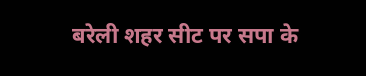बरेली शहर सीट पर सपा के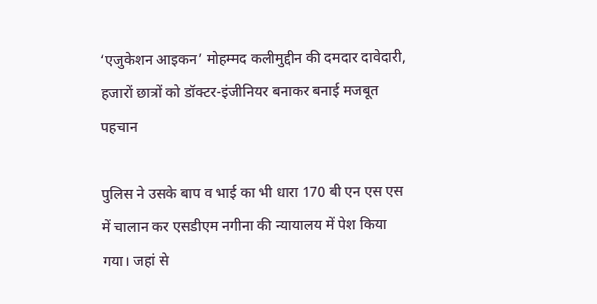‘एजुकेशन आइकन’ मोहम्मद कलीमुद्दीन की दमदार दावेदारी, हजारों छात्रों को डॉक्टर-इंजीनियर बनाकर बनाई मजबूत पहचान

पुलिस ने उसके बाप व भाई का भी धारा 170 बी एन एस एस में चालान कर एसडीएम नगीना की न्यायालय में पेश किया गया। जहां से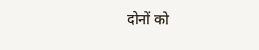दोनों को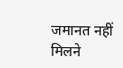जमानत नहीं मिलने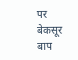पर बेकसूर बाप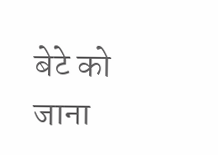बेटे को जाना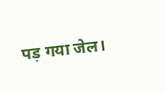पड़ गया जेल।